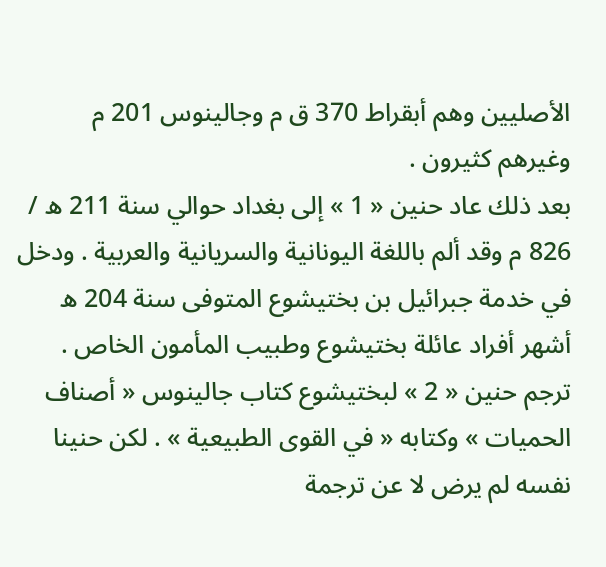الأصليين وهم أبقراط 370 ق م وجالينوس 201 م وغيرهم كثيرون .
بعد ذلك عاد حنين « 1 » إلى بغداد حوالي سنة 211 ه / 826 م وقد ألم باللغة اليونانية والسريانية والعربية . ودخل في خدمة جبرائيل بن بختيشوع المتوفى سنة 204 ه أشهر أفراد عائلة بختيشوع وطبيب المأمون الخاص .
ترجم حنين « 2 » لبختيشوع كتاب جالينوس « أصناف الحميات » وكتابه « في القوى الطبيعية » . لكن حنينا نفسه لم يرض لا عن ترجمة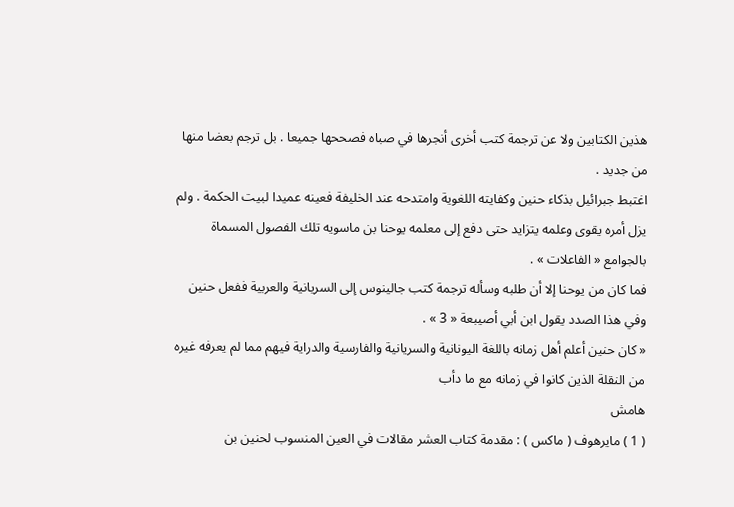هذين الكتابين ولا عن ترجمة كتب أخرى أنجرها في صباه فصححها جميعا . بل ترجم بعضا منها من جديد .
اغتبط جبرائيل بذكاء حنين وكفايته اللغوية وامتدحه عند الخليفة فعينه عميدا لبيت الحكمة . ولم يزل أمره يقوى وعلمه يتزايد حتى دفع إلى معلمه يوحنا بن ماسويه تلك الفصول المسماة بالجوامع « الفاعلات » .
فما كان من يوحنا إلا أن طلبه وسأله ترجمة كتب جالينوس إلى السريانية والعربية ففعل حنين وفي هذا الصدد يقول ابن أبي أصيبعة « 3 » .
« كان حنين أعلم أهل زمانه باللغة اليونانية والسريانية والفارسية والدراية فيهم مما لم يعرفه غيره من النقلة الذين كانوا في زمانه مع ما دأب
هامش
( 1 ) مايرهوف ( ماكس ) : مقدمة كتاب العشر مقالات في العين المنسوب لحنين بن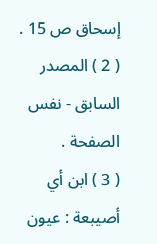إسحاق ص 15 .
( 2 ) المصدر السابق - نفس الصفحة .
( 3 ) ابن أي أصيبعة : عيون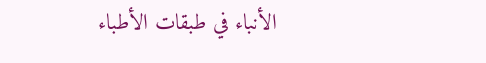الأنباء في طبقات الأطباء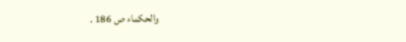والحكماء ص 186 .